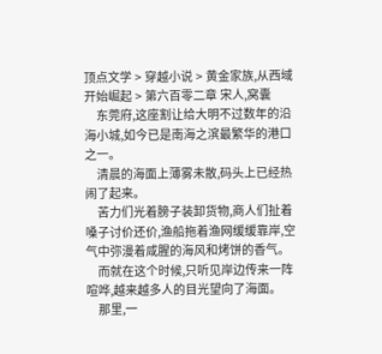顶点文学 > 穿越小说 > 黄金家族,从西域开始崛起 > 第六百零二章 宋人,窝囊
    东莞府,这座割让给大明不过数年的沿海小城,如今已是南海之滨最繁华的港口之一。
    清晨的海面上薄雾未散,码头上已经热闹了起来。
    苦力们光着膀子装卸货物,商人们扯着嗓子讨价还价,渔船拖着渔网缓缓靠岸,空气中弥漫着咸腥的海风和烤饼的香气。
    而就在这个时候,只听见岸边传来一阵喧哗,越来越多人的目光望向了海面。
    那里,一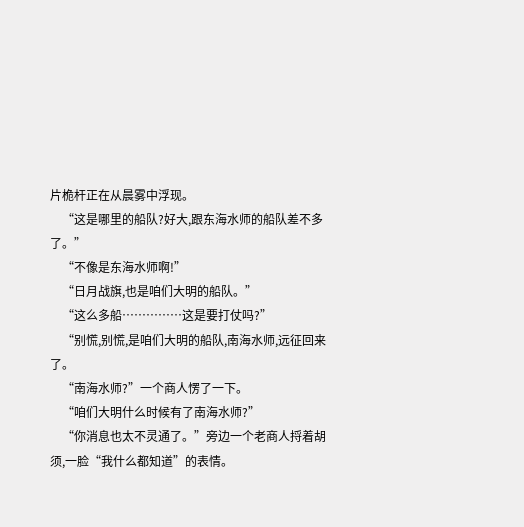片桅杆正在从晨雾中浮现。
    “这是哪里的船队?好大,跟东海水师的船队差不多了。”
    “不像是东海水师啊!”
    “日月战旗,也是咱们大明的船队。”
    “这么多船……………这是要打仗吗?”
    “别慌,别慌,是咱们大明的船队,南海水师,远征回来了。
    “南海水师?”一个商人愣了一下。
    “咱们大明什么时候有了南海水师?”
    “你消息也太不灵通了。”旁边一个老商人捋着胡须,一脸“我什么都知道”的表情。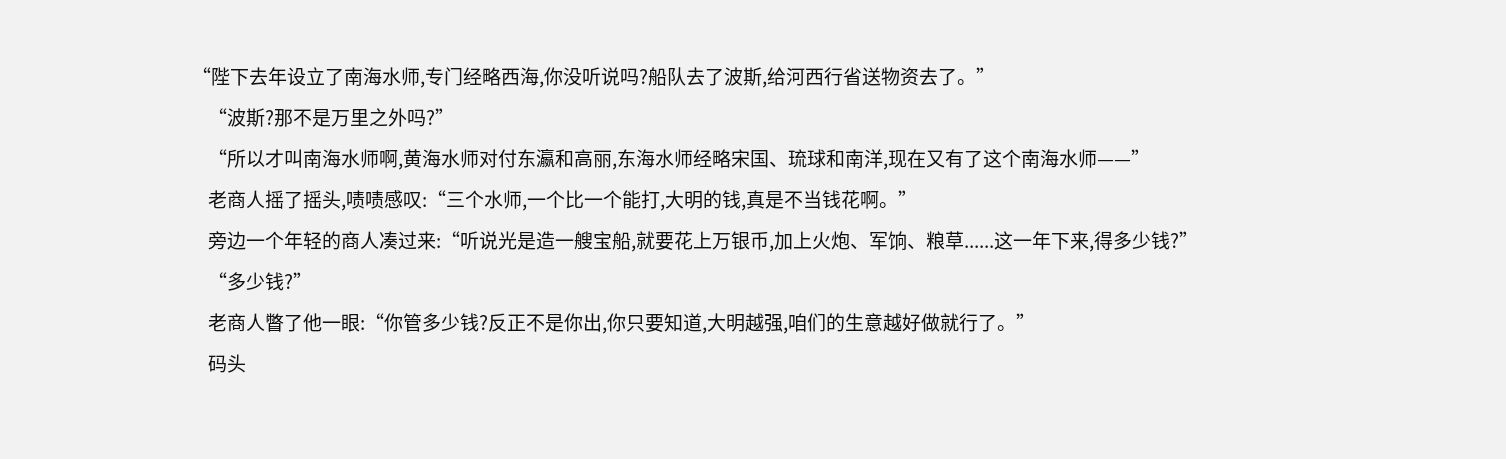“陛下去年设立了南海水师,专门经略西海,你没听说吗?船队去了波斯,给河西行省送物资去了。”
    “波斯?那不是万里之外吗?”
    “所以才叫南海水师啊,黄海水师对付东瀛和高丽,东海水师经略宋国、琉球和南洋,现在又有了这个南海水师——”
    老商人摇了摇头,啧啧感叹:“三个水师,一个比一个能打,大明的钱,真是不当钱花啊。”
    旁边一个年轻的商人凑过来:“听说光是造一艘宝船,就要花上万银币,加上火炮、军饷、粮草......这一年下来,得多少钱?”
    “多少钱?”
    老商人瞥了他一眼:“你管多少钱?反正不是你出,你只要知道,大明越强,咱们的生意越好做就行了。”
    码头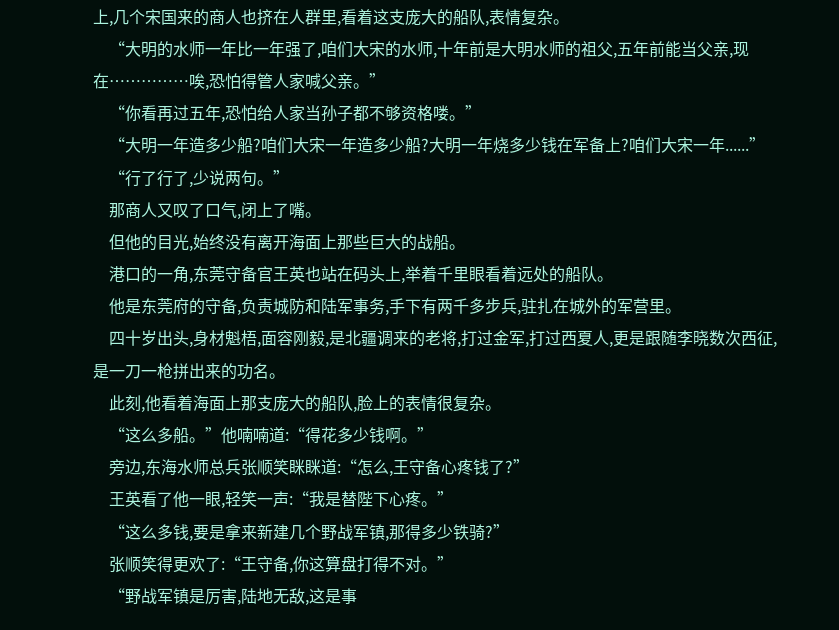上,几个宋国来的商人也挤在人群里,看着这支庞大的船队,表情复杂。
    “大明的水师一年比一年强了,咱们大宋的水师,十年前是大明水师的祖父,五年前能当父亲,现在……………唉,恐怕得管人家喊父亲。”
    “你看再过五年,恐怕给人家当孙子都不够资格喽。”
    “大明一年造多少船?咱们大宋一年造多少船?大明一年烧多少钱在军备上?咱们大宋一年......”
    “行了行了,少说两句。”
    那商人又叹了口气,闭上了嘴。
    但他的目光,始终没有离开海面上那些巨大的战船。
    港口的一角,东莞守备官王英也站在码头上,举着千里眼看着远处的船队。
    他是东莞府的守备,负责城防和陆军事务,手下有两千多步兵,驻扎在城外的军营里。
    四十岁出头,身材魁梧,面容刚毅,是北疆调来的老将,打过金军,打过西夏人,更是跟随李晓数次西征,是一刀一枪拼出来的功名。
    此刻,他看着海面上那支庞大的船队,脸上的表情很复杂。
    “这么多船。”他喃喃道:“得花多少钱啊。”
    旁边,东海水师总兵张顺笑眯眯道:“怎么,王守备心疼钱了?”
    王英看了他一眼,轻笑一声:“我是替陛下心疼。”
    “这么多钱,要是拿来新建几个野战军镇,那得多少铁骑?”
    张顺笑得更欢了:“王守备,你这算盘打得不对。”
    “野战军镇是厉害,陆地无敌,这是事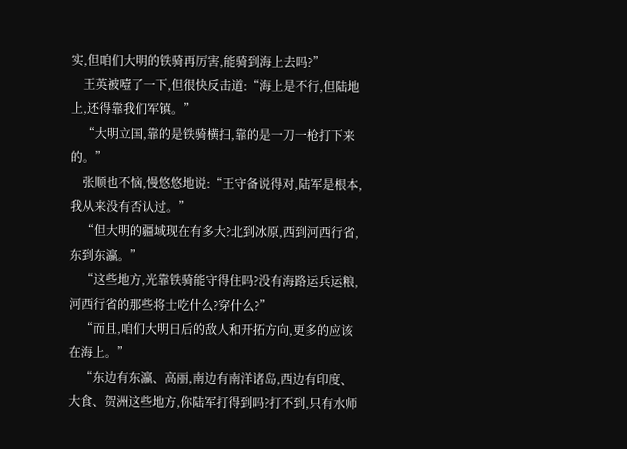实,但咱们大明的铁骑再厉害,能骑到海上去吗?”
    王英被噎了一下,但很快反击道:“海上是不行,但陆地上,还得靠我们军镇。”
    “大明立国,靠的是铁骑横扫,靠的是一刀一枪打下来的。”
    张顺也不恼,慢悠悠地说:“王守备说得对,陆军是根本,我从来没有否认过。”
    “但大明的疆域现在有多大?北到冰原,西到河西行省,东到东瀛。”
    “这些地方,光靠铁骑能守得住吗?没有海路运兵运粮,河西行省的那些将士吃什么?穿什么?”
    “而且,咱们大明日后的敌人和开拓方向,更多的应该在海上。”
    “东边有东瀛、高丽,南边有南洋诸岛,西边有印度、大食、贺洲这些地方,你陆军打得到吗?打不到,只有水师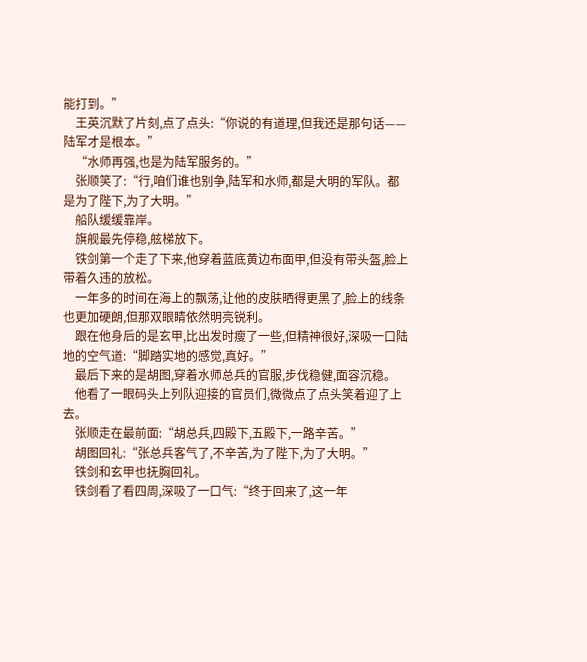能打到。”
    王英沉默了片刻,点了点头:“你说的有道理,但我还是那句话——陆军才是根本。”
    “水师再强,也是为陆军服务的。”
    张顺笑了:“行,咱们谁也别争,陆军和水师,都是大明的军队。都是为了陛下,为了大明。”
    船队缓缓靠岸。
    旗舰最先停稳,舷梯放下。
    铁剑第一个走了下来,他穿着蓝底黄边布面甲,但没有带头盔,脸上带着久违的放松。
    一年多的时间在海上的飘荡,让他的皮肤晒得更黑了,脸上的线条也更加硬朗,但那双眼睛依然明亮锐利。
    跟在他身后的是玄甲,比出发时瘦了一些,但精神很好,深吸一口陆地的空气道:“脚踏实地的感觉,真好。”
    最后下来的是胡图,穿着水师总兵的官服,步伐稳健,面容沉稳。
    他看了一眼码头上列队迎接的官员们,微微点了点头笑着迎了上去。
    张顺走在最前面:“胡总兵,四殿下,五殿下,一路辛苦。”
    胡图回礼:“张总兵客气了,不辛苦,为了陛下,为了大明。”
    铁剑和玄甲也抚胸回礼。
    铁剑看了看四周,深吸了一口气:“终于回来了,这一年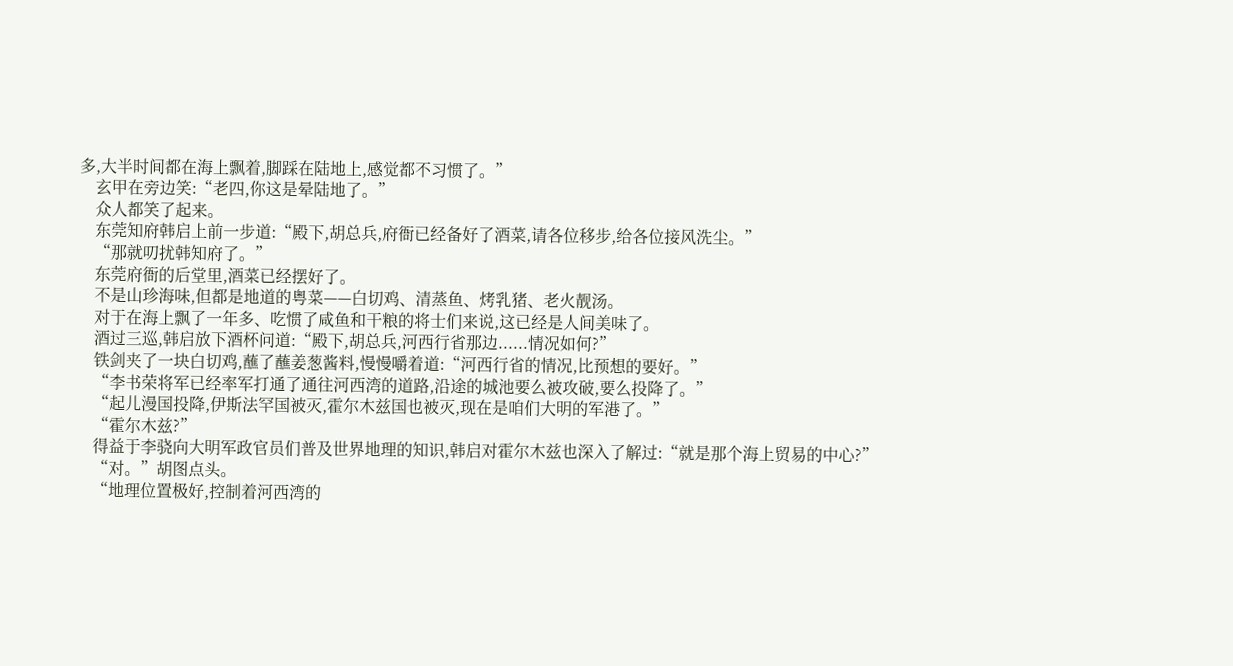多,大半时间都在海上飘着,脚踩在陆地上,感觉都不习惯了。”
    玄甲在旁边笑:“老四,你这是晕陆地了。”
    众人都笑了起来。
    东莞知府韩启上前一步道:“殿下,胡总兵,府衙已经备好了酒菜,请各位移步,给各位接风洗尘。”
    “那就叨扰韩知府了。”
    东莞府衙的后堂里,酒菜已经摆好了。
    不是山珍海味,但都是地道的粤菜——白切鸡、清蒸鱼、烤乳猪、老火靓汤。
    对于在海上飘了一年多、吃惯了咸鱼和干粮的将士们来说,这已经是人间美味了。
    酒过三巡,韩启放下酒杯问道:“殿下,胡总兵,河西行省那边......情况如何?”
    铁剑夹了一块白切鸡,蘸了蘸姜葱酱料,慢慢嚼着道:“河西行省的情况,比预想的要好。”
    “李书荣将军已经率军打通了通往河西湾的道路,沿途的城池要么被攻破,要么投降了。”
    “起儿漫国投降,伊斯法罕国被灭,霍尔木兹国也被灭,现在是咱们大明的军港了。”
    “霍尔木兹?”
    得益于李骁向大明军政官员们普及世界地理的知识,韩启对霍尔木兹也深入了解过:“就是那个海上贸易的中心?”
    “对。”胡图点头。
    “地理位置极好,控制着河西湾的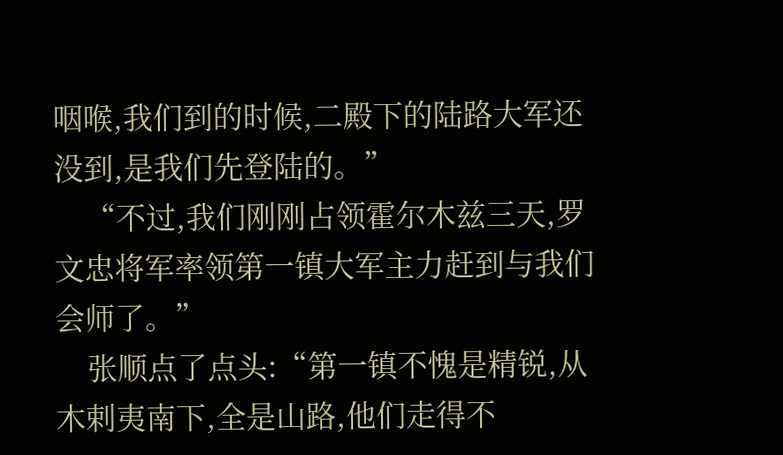咽喉,我们到的时候,二殿下的陆路大军还没到,是我们先登陆的。”
    “不过,我们刚刚占领霍尔木兹三天,罗文忠将军率领第一镇大军主力赶到与我们会师了。”
    张顺点了点头:“第一镇不愧是精锐,从木剌夷南下,全是山路,他们走得不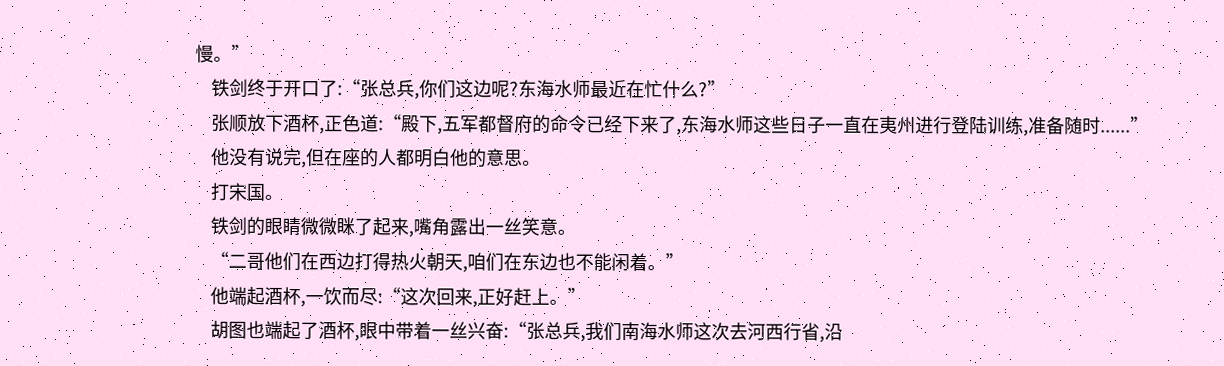慢。”
    铁剑终于开口了:“张总兵,你们这边呢?东海水师最近在忙什么?”
    张顺放下酒杯,正色道:“殿下,五军都督府的命令已经下来了,东海水师这些日子一直在夷州进行登陆训练,准备随时......”
    他没有说完,但在座的人都明白他的意思。
    打宋国。
    铁剑的眼睛微微眯了起来,嘴角露出一丝笑意。
    “二哥他们在西边打得热火朝天,咱们在东边也不能闲着。”
    他端起酒杯,一饮而尽:“这次回来,正好赶上。”
    胡图也端起了酒杯,眼中带着一丝兴奋:“张总兵,我们南海水师这次去河西行省,沿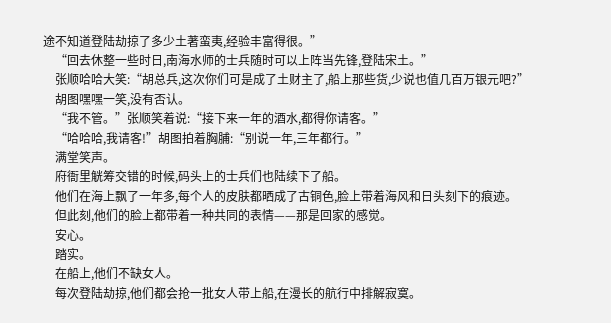途不知道登陆劫掠了多少土著蛮夷,经验丰富得很。”
    “回去休整一些时日,南海水师的士兵随时可以上阵当先锋,登陆宋土。”
    张顺哈哈大笑:“胡总兵,这次你们可是成了土财主了,船上那些货,少说也值几百万银元吧?”
    胡图嘿嘿一笑,没有否认。
    “我不管。”张顺笑着说:“接下来一年的酒水,都得你请客。”
    “哈哈哈,我请客!”胡图拍着胸脯:“别说一年,三年都行。”
    满堂笑声。
    府衙里觥筹交错的时候,码头上的士兵们也陆续下了船。
    他们在海上飘了一年多,每个人的皮肤都晒成了古铜色,脸上带着海风和日头刻下的痕迹。
    但此刻,他们的脸上都带着一种共同的表情——那是回家的感觉。
    安心。
    踏实。
    在船上,他们不缺女人。
    每次登陆劫掠,他们都会抢一批女人带上船,在漫长的航行中排解寂寞。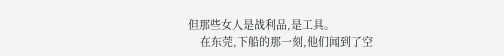但那些女人是战利品,是工具。
    在东莞,下船的那一刻,他们闻到了空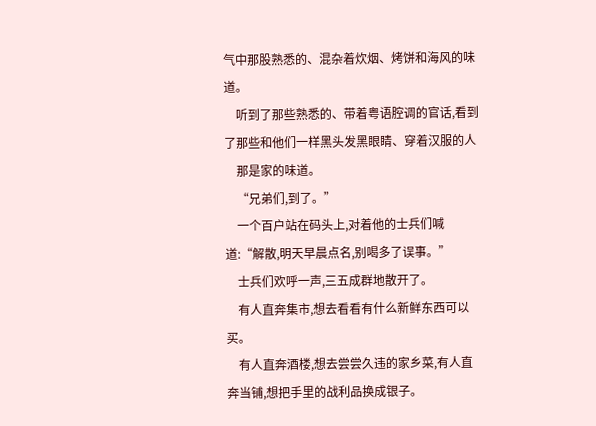气中那股熟悉的、混杂着炊烟、烤饼和海风的味道。
    听到了那些熟悉的、带着粤语腔调的官话,看到了那些和他们一样黑头发黑眼睛、穿着汉服的人
    那是家的味道。
    “兄弟们,到了。”
    一个百户站在码头上,对着他的士兵们喊道:“解散,明天早晨点名,别喝多了误事。”
    士兵们欢呼一声,三五成群地散开了。
    有人直奔集市,想去看看有什么新鲜东西可以买。
    有人直奔酒楼,想去尝尝久违的家乡菜,有人直奔当铺,想把手里的战利品换成银子。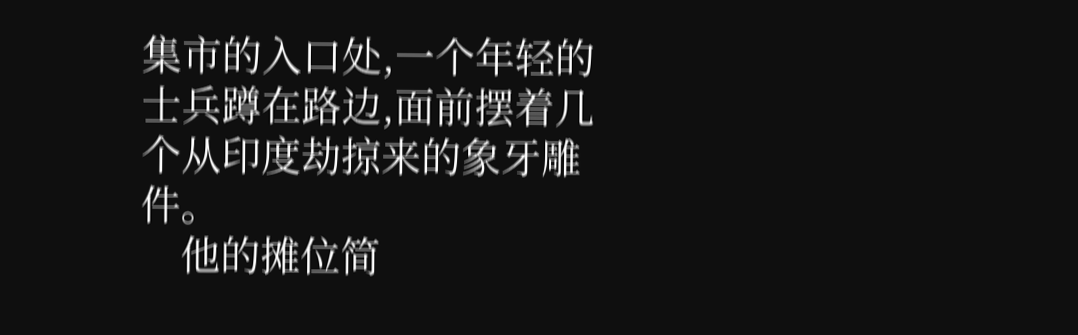集市的入口处,一个年轻的士兵蹲在路边,面前摆着几个从印度劫掠来的象牙雕件。
    他的摊位简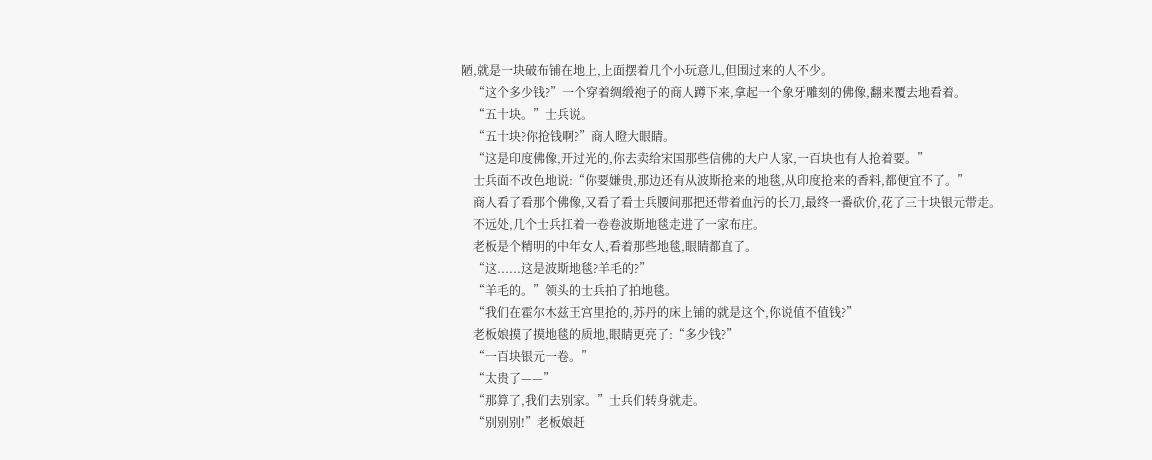陋,就是一块破布铺在地上,上面摆着几个小玩意儿,但围过来的人不少。
    “这个多少钱?”一个穿着绸缎袍子的商人蹲下来,拿起一个象牙雕刻的佛像,翻来覆去地看着。
    “五十块。”士兵说。
    “五十块?你抢钱啊?”商人瞪大眼睛。
    “这是印度佛像,开过光的,你去卖给宋国那些信佛的大户人家,一百块也有人抢着要。”
    士兵面不改色地说:“你要嫌贵,那边还有从波斯抢来的地毯,从印度抢来的香料,都便宜不了。”
    商人看了看那个佛像,又看了看士兵腰间那把还带着血污的长刀,最终一番砍价,花了三十块银元带走。
    不远处,几个士兵扛着一卷卷波斯地毯走进了一家布庄。
    老板是个精明的中年女人,看着那些地毯,眼睛都直了。
    “这......这是波斯地毯?羊毛的?”
    “羊毛的。”领头的士兵拍了拍地毯。
    “我们在霍尔木兹王宫里抢的,苏丹的床上铺的就是这个,你说值不值钱?”
    老板娘摸了摸地毯的质地,眼睛更亮了:“多少钱?”
    “一百块银元一卷。”
    “太贵了——”
    “那算了,我们去别家。”士兵们转身就走。
    “别别别!”老板娘赶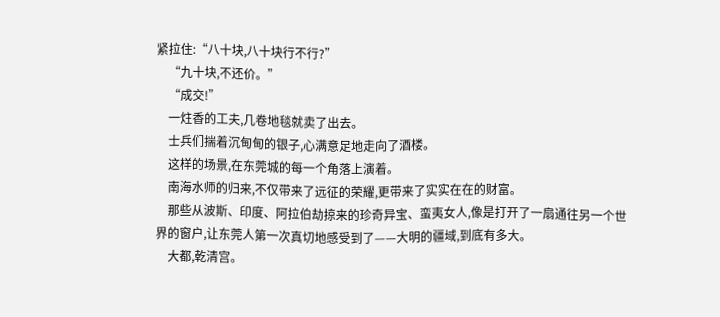紧拉住:“八十块,八十块行不行?”
    “九十块,不还价。”
    “成交!”
    一炷香的工夫,几卷地毯就卖了出去。
    士兵们揣着沉甸甸的银子,心满意足地走向了酒楼。
    这样的场景,在东莞城的每一个角落上演着。
    南海水师的归来,不仅带来了远征的荣耀,更带来了实实在在的财富。
    那些从波斯、印度、阿拉伯劫掠来的珍奇异宝、蛮夷女人,像是打开了一扇通往另一个世界的窗户,让东莞人第一次真切地感受到了——大明的疆域,到底有多大。
    大都,乾清宫。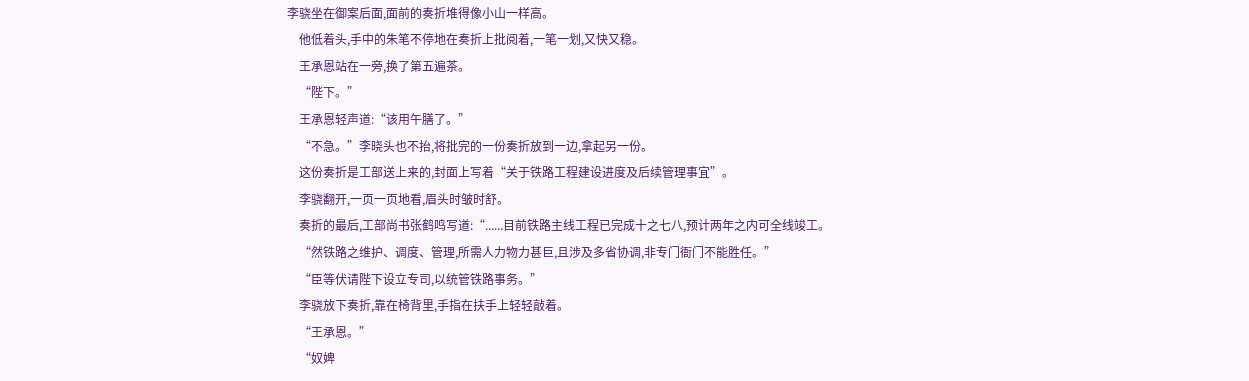李骁坐在御案后面,面前的奏折堆得像小山一样高。
    他低着头,手中的朱笔不停地在奏折上批阅着,一笔一划,又快又稳。
    王承恩站在一旁,换了第五遍茶。
    “陛下。”
    王承恩轻声道:“该用午膳了。”
    “不急。”李晓头也不抬,将批完的一份奏折放到一边,拿起另一份。
    这份奏折是工部送上来的,封面上写着“关于铁路工程建设进度及后续管理事宜”。
    李骁翻开,一页一页地看,眉头时皱时舒。
    奏折的最后,工部尚书张鹤鸣写道:“......目前铁路主线工程已完成十之七八,预计两年之内可全线竣工。
    “然铁路之维护、调度、管理,所需人力物力甚巨,且涉及多省协调,非专门衙门不能胜任。”
    “臣等伏请陛下设立专司,以统管铁路事务。”
    李骁放下奏折,靠在椅背里,手指在扶手上轻轻敲着。
    “王承恩。”
    “奴婢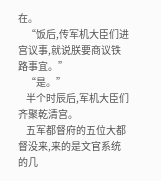在。
    “饭后,传军机大臣们进宫议事,就说朕要商议铁路事宜。”
    “是。”
    半个时辰后,军机大臣们齐聚乾清宫。
    五军都督府的五位大都督没来,来的是文官系统的几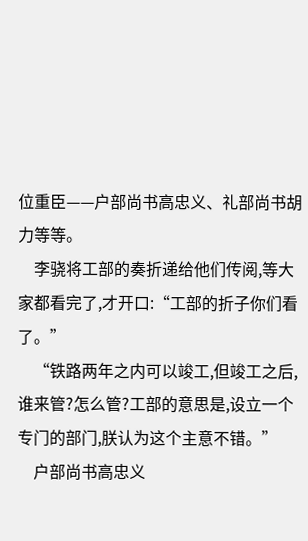位重臣——户部尚书高忠义、礼部尚书胡力等等。
    李骁将工部的奏折递给他们传阅,等大家都看完了,才开口:“工部的折子你们看了。”
    “铁路两年之内可以竣工,但竣工之后,谁来管?怎么管?工部的意思是,设立一个专门的部门,朕认为这个主意不错。”
    户部尚书高忠义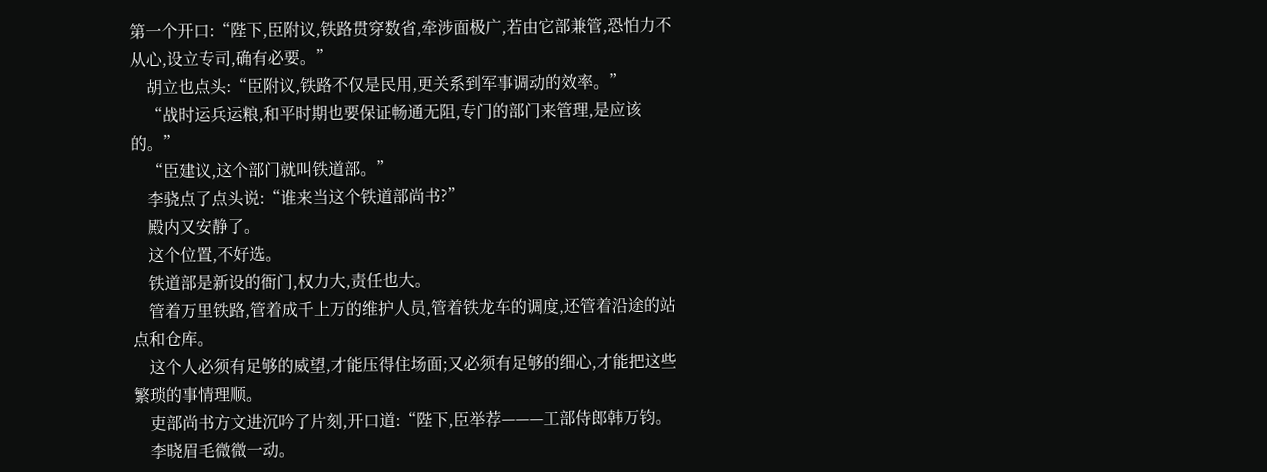第一个开口:“陛下,臣附议,铁路贯穿数省,牵涉面极广,若由它部兼管,恐怕力不从心,设立专司,确有必要。”
    胡立也点头:“臣附议,铁路不仅是民用,更关系到军事调动的效率。”
    “战时运兵运粮,和平时期也要保证畅通无阻,专门的部门来管理,是应该的。”
    “臣建议,这个部门就叫铁道部。”
    李骁点了点头说:“谁来当这个铁道部尚书?”
    殿内又安静了。
    这个位置,不好选。
    铁道部是新设的衙门,权力大,责任也大。
    管着万里铁路,管着成千上万的维护人员,管着铁龙车的调度,还管着沿途的站点和仓库。
    这个人必须有足够的威望,才能压得住场面;又必须有足够的细心,才能把这些繁琐的事情理顺。
    吏部尚书方文进沉吟了片刻,开口道:“陛下,臣举荐———工部侍郎韩万钧。
    李晓眉毛微微一动。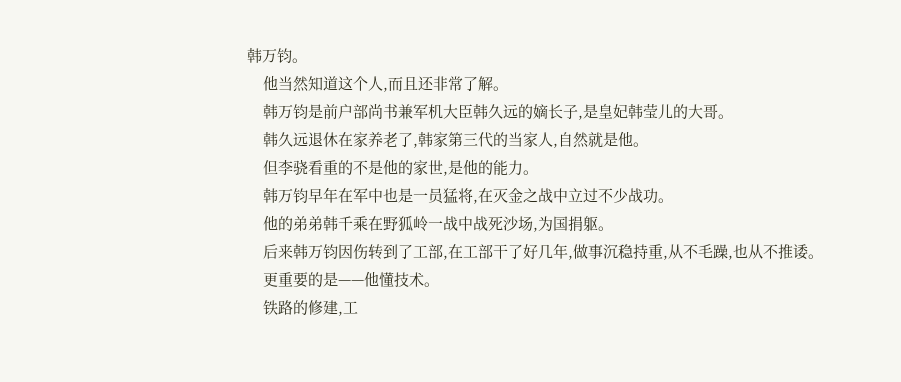韩万钧。
    他当然知道这个人,而且还非常了解。
    韩万钧是前户部尚书兼军机大臣韩久远的嫡长子,是皇妃韩莹儿的大哥。
    韩久远退休在家养老了,韩家第三代的当家人,自然就是他。
    但李骁看重的不是他的家世,是他的能力。
    韩万钧早年在军中也是一员猛将,在灭金之战中立过不少战功。
    他的弟弟韩千乘在野狐岭一战中战死沙场,为国捐躯。
    后来韩万钧因伤转到了工部,在工部干了好几年,做事沉稳持重,从不毛躁,也从不推诿。
    更重要的是——他懂技术。
    铁路的修建,工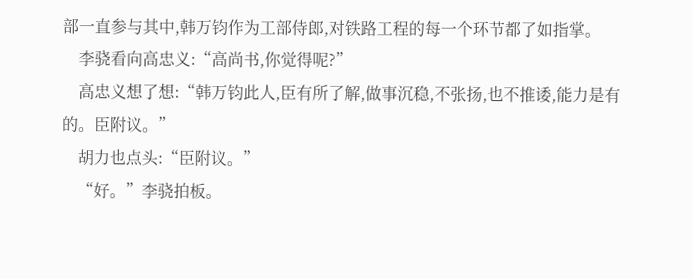部一直参与其中,韩万钧作为工部侍郎,对铁路工程的每一个环节都了如指掌。
    李骁看向高忠义:“高尚书,你觉得呢?”
    高忠义想了想:“韩万钧此人,臣有所了解,做事沉稳,不张扬,也不推诿,能力是有的。臣附议。”
    胡力也点头:“臣附议。”
    “好。”李骁拍板。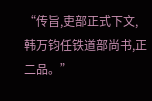“传旨,吏部正式下文,韩万钧任铁道部尚书,正二品。”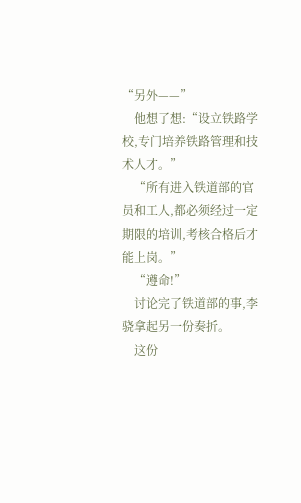“另外——”
    他想了想:“设立铁路学校,专门培养铁路管理和技术人才。”
    “所有进入铁道部的官员和工人,都必须经过一定期限的培训,考核合格后才能上岗。”
    “遵命!”
    讨论完了铁道部的事,李骁拿起另一份奏折。
    这份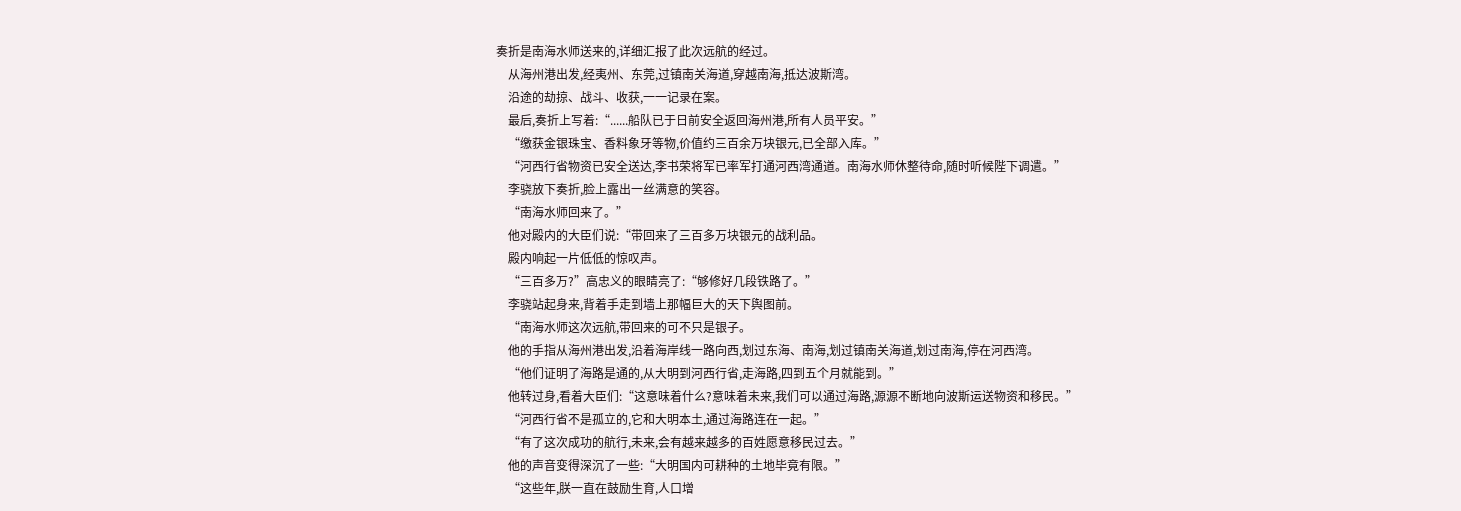奏折是南海水师送来的,详细汇报了此次远航的经过。
    从海州港出发,经夷州、东莞,过镇南关海道,穿越南海,抵达波斯湾。
    沿途的劫掠、战斗、收获,一一记录在案。
    最后,奏折上写着:“......船队已于日前安全返回海州港,所有人员平安。”
    “缴获金银珠宝、香料象牙等物,价值约三百余万块银元,已全部入库。”
    “河西行省物资已安全送达,李书荣将军已率军打通河西湾通道。南海水师休整待命,随时听候陛下调遣。”
    李骁放下奏折,脸上露出一丝满意的笑容。
    “南海水师回来了。”
    他对殿内的大臣们说:“带回来了三百多万块银元的战利品。
    殿内响起一片低低的惊叹声。
    “三百多万?”高忠义的眼睛亮了:“够修好几段铁路了。”
    李骁站起身来,背着手走到墙上那幅巨大的天下舆图前。
    “南海水师这次远航,带回来的可不只是银子。
    他的手指从海州港出发,沿着海岸线一路向西,划过东海、南海,划过镇南关海道,划过南海,停在河西湾。
    “他们证明了海路是通的,从大明到河西行省,走海路,四到五个月就能到。”
    他转过身,看着大臣们:“这意味着什么?意味着未来,我们可以通过海路,源源不断地向波斯运送物资和移民。”
    “河西行省不是孤立的,它和大明本土,通过海路连在一起。”
    “有了这次成功的航行,未来,会有越来越多的百姓愿意移民过去。”
    他的声音变得深沉了一些:“大明国内可耕种的土地毕竟有限。”
    “这些年,朕一直在鼓励生育,人口增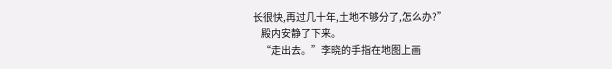长很快,再过几十年,土地不够分了,怎么办?”
    殿内安静了下来。
    “走出去。”李晓的手指在地图上画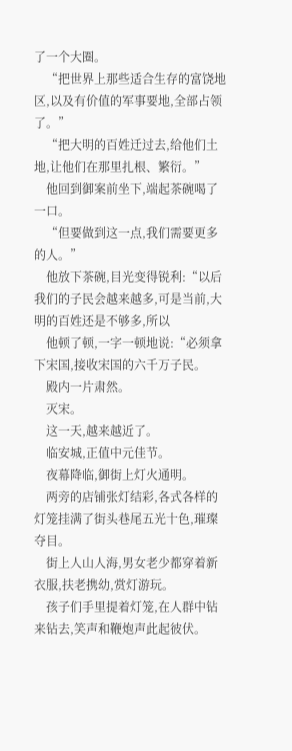了一个大圈。
    “把世界上那些适合生存的富饶地区,以及有价值的军事要地,全部占领了。”
    “把大明的百姓迁过去,给他们土地,让他们在那里扎根、繁衍。”
    他回到御案前坐下,端起茶碗喝了一口。
    “但要做到这一点,我们需要更多的人。”
    他放下茶碗,目光变得锐利:“以后我们的子民会越来越多,可是当前,大明的百姓还是不够多,所以
    他顿了顿,一字一顿地说:“必须拿下宋国,接收宋国的六千万子民。
    殿内一片肃然。
    灭宋。
    这一天,越来越近了。
    临安城,正值中元佳节。
    夜幕降临,御街上灯火通明。
    两旁的店铺张灯结彩,各式各样的灯笼挂满了街头巷尾五光十色,璀璨夺目。
    街上人山人海,男女老少都穿着新衣服,扶老携幼,赏灯游玩。
    孩子们手里提着灯笼,在人群中钻来钻去,笑声和鞭炮声此起彼伏。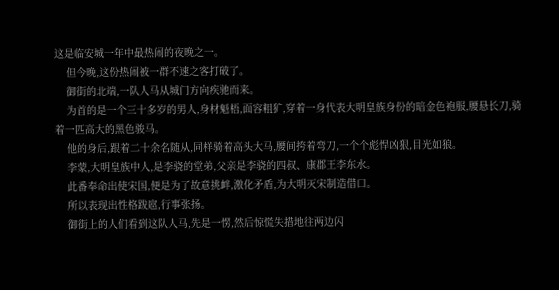这是临安城一年中最热闹的夜晚之一。
    但今晚,这份热闹被一群不速之客打破了。
    御街的北端,一队人马从城门方向疾驰而来。
    为首的是一个三十多岁的男人,身材魁梧,面容粗犷,穿着一身代表大明皇族身份的暗金色袍服,腰悬长刀,骑着一匹高大的黑色骏马。
    他的身后,跟着二十余名随从,同样骑着高头大马,腰间挎着弯刀,一个个彪悍凶狠,目光如狼。
    李蒙,大明皇族中人,是李骁的堂弟,父亲是李骁的四叔、康郡王李东水。
    此番奉命出使宋国,便是为了故意挑衅,激化矛盾,为大明灭宋制造借口。
    所以表现出性格跋扈,行事张扬。
    御街上的人们看到这队人马,先是一愣,然后惊慌失措地往两边闪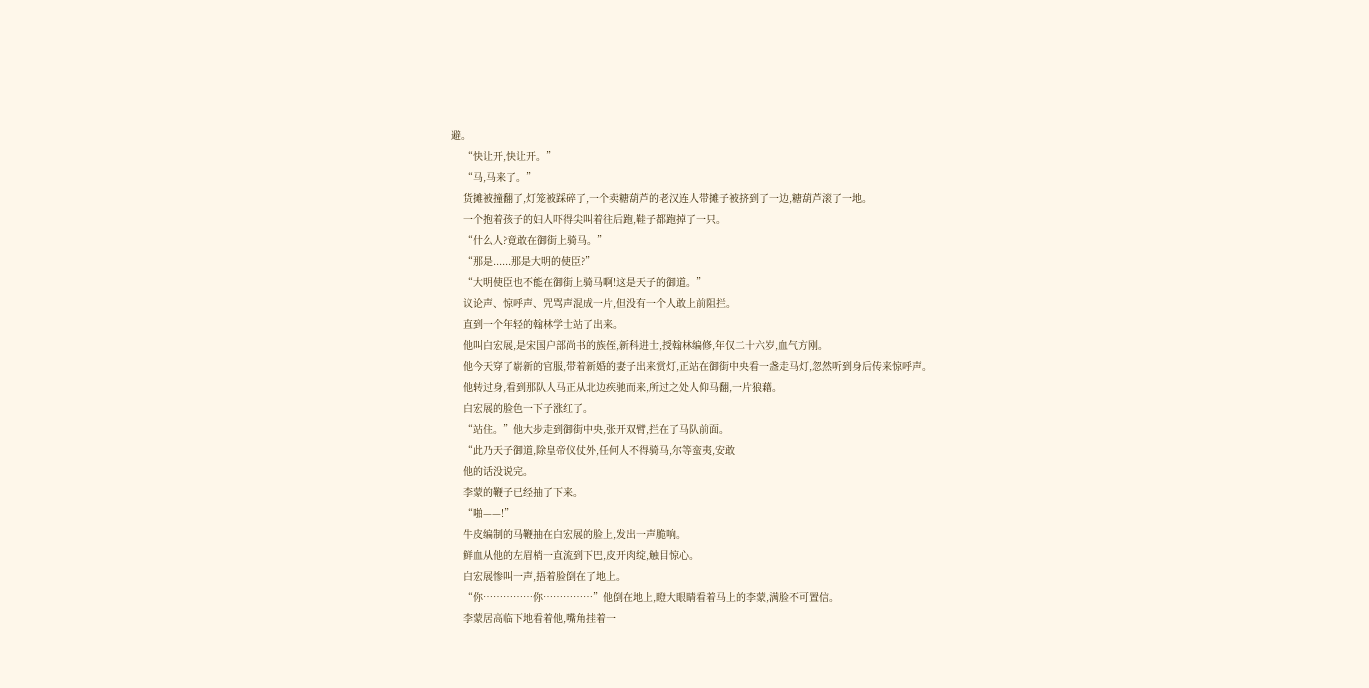避。
    “快让开,快让开。”
    “马,马来了。”
    货摊被撞翻了,灯笼被踩碎了,一个卖糖葫芦的老汉连人带摊子被挤到了一边,糖葫芦滚了一地。
    一个抱着孩子的妇人吓得尖叫着往后跑,鞋子都跑掉了一只。
    “什么人?竟敢在御街上骑马。”
    “那是......那是大明的使臣?”
    “大明使臣也不能在御街上骑马啊!这是天子的御道。”
    议论声、惊呼声、咒骂声混成一片,但没有一个人敢上前阻拦。
    直到一个年轻的翰林学士站了出来。
    他叫白宏展,是宋国户部尚书的族侄,新科进士,授翰林编修,年仅二十六岁,血气方刚。
    他今天穿了崭新的官服,带着新婚的妻子出来赏灯,正站在御街中央看一盏走马灯,忽然听到身后传来惊呼声。
    他转过身,看到那队人马正从北边疾驰而来,所过之处人仰马翻,一片狼藉。
    白宏展的脸色一下子涨红了。
    “站住。”他大步走到御街中央,张开双臂,拦在了马队前面。
    “此乃天子御道,除皇帝仪仗外,任何人不得骑马,尔等蛮夷,安敢
    他的话没说完。
    李蒙的鞭子已经抽了下来。
    “啪——!”
    牛皮编制的马鞭抽在白宏展的脸上,发出一声脆响。
    鲜血从他的左眉梢一直流到下巴,皮开肉绽,触目惊心。
    白宏展惨叫一声,捂着脸倒在了地上。
    “你……………你……………”他倒在地上,瞪大眼睛看着马上的李蒙,满脸不可置信。
    李蒙居高临下地看着他,嘴角挂着一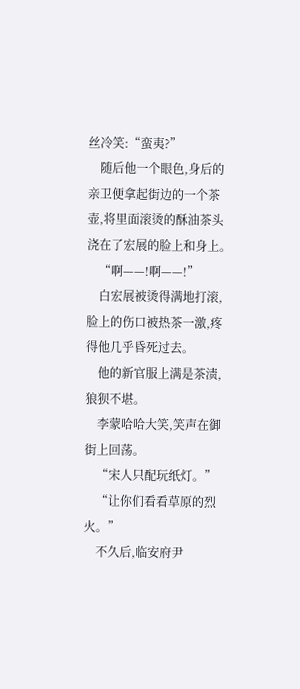丝冷笑:“蛮夷?”
    随后他一个眼色,身后的亲卫便拿起街边的一个茶壶,将里面滚烫的酥油茶头浇在了宏展的脸上和身上。
    “啊——!啊——!”
    白宏展被烫得满地打滚,脸上的伤口被热茶一激,疼得他几乎昏死过去。
    他的新官服上满是茶渍,狼狈不堪。
    李蒙哈哈大笑,笑声在御街上回荡。
    “宋人只配玩纸灯。”
    “让你们看看草原的烈火。”
    不久后,临安府尹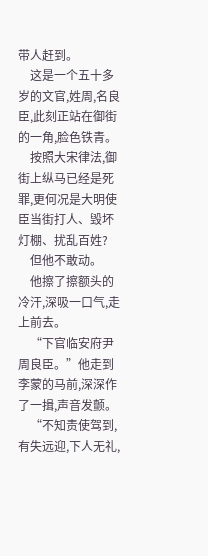带人赶到。
    这是一个五十多岁的文官,姓周,名良臣,此刻正站在御街的一角,脸色铁青。
    按照大宋律法,御街上纵马已经是死罪,更何况是大明使臣当街打人、毁坏灯棚、扰乱百姓?
    但他不敢动。
    他擦了擦额头的冷汗,深吸一口气,走上前去。
    “下官临安府尹周良臣。”他走到李蒙的马前,深深作了一揖,声音发颤。
    “不知责使驾到,有失远迎,下人无礼,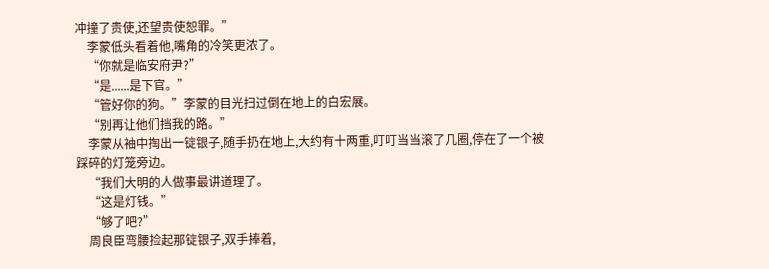冲撞了贵使,还望贵使恕罪。”
    李蒙低头看着他,嘴角的冷笑更浓了。
    “你就是临安府尹?”
    “是......是下官。”
    “管好你的狗。”李蒙的目光扫过倒在地上的白宏展。
    “别再让他们挡我的路。”
    李蒙从袖中掏出一锭银子,随手扔在地上,大约有十两重,叮叮当当滚了几圈,停在了一个被踩碎的灯笼旁边。
    “我们大明的人做事最讲道理了。
    “这是灯钱。”
    “够了吧?”
    周良臣弯腰捡起那锭银子,双手捧着,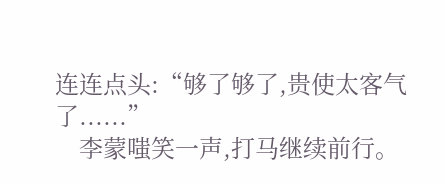连连点头:“够了够了,贵使太客气了......”
    李蒙嗤笑一声,打马继续前行。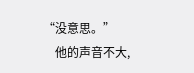“没意思。”
    他的声音不大,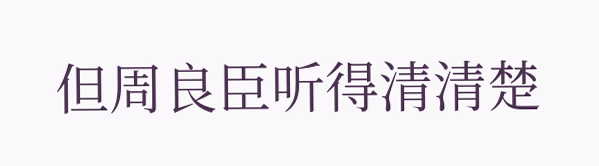但周良臣听得清清楚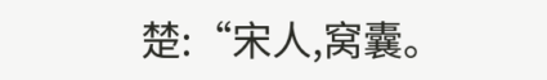楚:“宋人,窝囊。